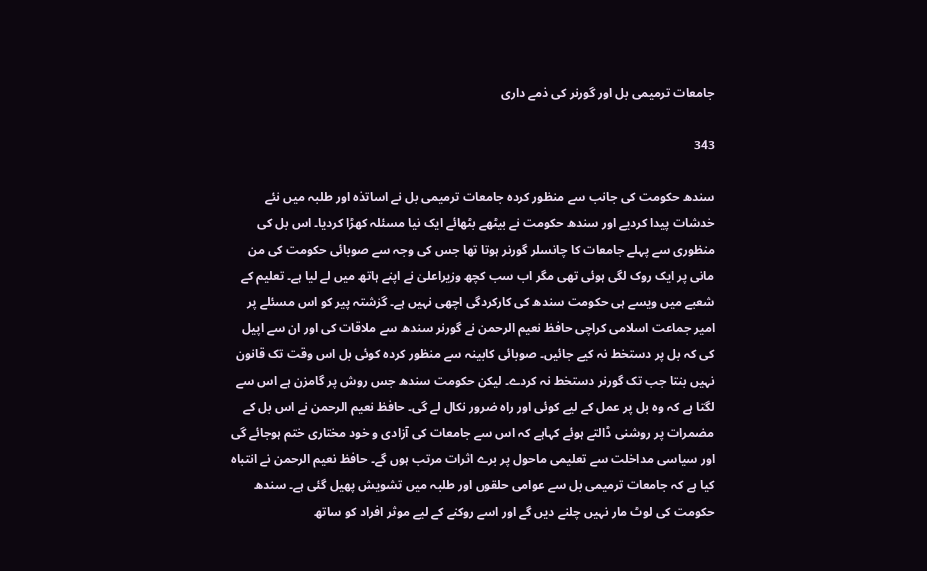جامعات ترمیمی بل اور گورنر کی ذمے داری

343

سندھ حکومت کی جانب سے منظور کردہ جامعات ترمیمی بل نے اساتذہ اور طلبہ میں نئے خدشات پیدا کردیے اور سندھ حکومت نے بیٹھے بٹھائے ایک نیا مسئلہ کھڑا کردیا۔ اس بل کی منظوری سے پہلے جامعات کا چانسلر گورنر ہوتا تھا جس کی وجہ سے صوبائی حکومت کی من مانی پر ایک روک لگی ہوئی تھی مگر اب سب کچھ وزیراعلیٰ نے اپنے ہاتھ میں لے لیا ہے۔ تعلیم کے شعبے میں ویسے ہی حکومت سندھ کی کارکردگی اچھی نہیں ہے۔ گزشتہ پیر کو اس مسئلے پر امیر جماعت اسلامی کراچی حافظ نعیم الرحمن نے گورنر سندھ سے ملاقات کی اور ان سے اپیل کی کہ بل پر دستخط نہ کیے جائیں۔ صوبائی کابینہ سے منظور کردہ کوئی بل اس وقت تک قانون نہیں بنتا جب تک گورنر دستخط نہ کردے۔ لیکن حکومت سندھ جس روش پر گامزن ہے اس سے لگتا ہے کہ وہ بل پر عمل کے لیے کوئی اور راہ ضرور نکال لے گی۔ حافظ نعیم الرحمن نے اس بل کے مضمرات پر روشنی ڈالتے ہوئے کہاہے کہ اس سے جامعات کی آزادی و خود مختاری ختم ہوجائے گی اور سیاسی مداخلت سے تعلیمی ماحول پر برے اثرات مرتب ہوں گے۔ حافظ نعیم الرحمن نے انتباہ کیا ہے کہ جامعات ترمیمی بل سے عوامی حلقوں اور طلبہ میں تشویش پھیل گئی ہے۔ سندھ حکومت کی لوٹ مار نہیں چلنے دیں گے اور اسے روکنے کے لیے موثر افراد کو ساتھ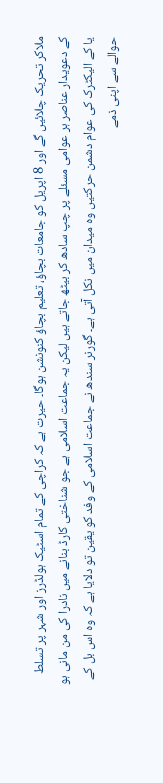ملاکر تحریک چلائیں گے اور 8 اپریل کو جامعات بچاؤ، تعلیم بچاؤ کنونشن ہوگا۔ حیرت ہے کہ کراچی کے تمام اسٹیک ہولڈرز اور شہر پر تسلط کے دعویدار عناصر ہر عوامی مسئلے پر چپ سادھ کر بیٹھ جاتے ہیں لیکن یہ جماعت اسلامی ہے جو شناختی کارڈ بنانے میں نادرا کی من مانی ہو یا کے الیکٹرک کی عوام دشمن حرکتیں وہ میدان میں نکل آتی ہے۔ گورنر سندھ نے جماعت اسلامی کے وفد کو یقین تو دلایا ہے کہ وہ اس بل کے حوالے سے اپنی ذمے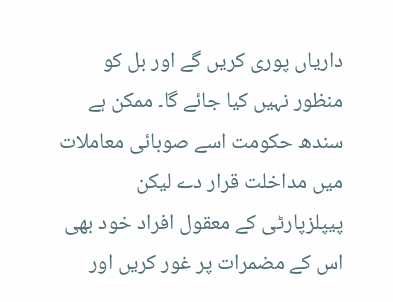داریاں پوری کریں گے اور بل کو منظور نہیں کیا جائے گا۔ ممکن ہے سندھ حکومت اسے صوبائی معاملات میں مداخلت قرار دے لیکن پیپلزپارٹی کے معقول افراد خود بھی اس کے مضمرات پر غور کریں اور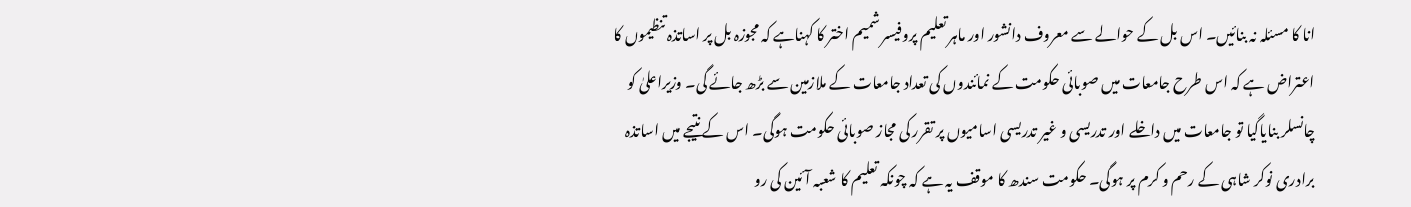انا کا مسئلہ نہ بنائیں۔ اس بل کے حوالے سے معروف دانشور اور ماہر تعلیم پروفیسر شمیم اختر کا کہناہے کہ مجوزہ بل پر اساتذہ تنظیموں کا اعتراض ہے کہ اس طرح جامعات میں صوبائی حکومت کے نمائندوں کی تعداد جامعات کے ملازمین سے بڑھ جائے گی۔ وزیراعلیٰ کو چانسلر بنایاگیا تو جامعات میں داخلے اور تدریسی و غیر تدریسی اسامیوں پر تقرر کی مجاز صوبائی حکومت ہوگی۔ اس کے نتیجے میں اساتذہ برادری نوکر شاہی کے رحم و کرم پر ہوگی۔ حکومت سندھ کا موقف یہ ہے کہ چونکہ تعلیم کا شعبہ آئین کی رو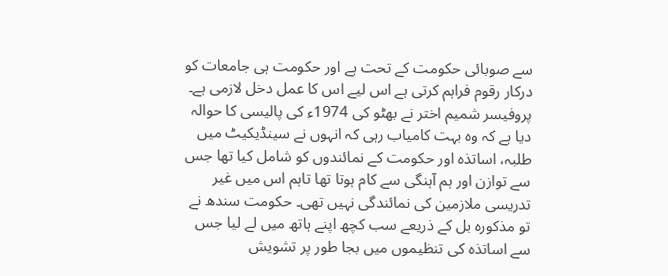سے صوبائی حکومت کے تحت ہے اور حکومت ہی جامعات کو درکار رقوم فراہم کرتی ہے اس لیے اس کا عمل دخل لازمی ہے۔ پروفیسر شمیم اختر نے بھٹو کی 1974ء کی پالیسی کا حوالہ دیا ہے کہ وہ بہت کامیاب رہی کہ انہوں نے سینڈیکیٹ میں طلبہ، اساتذہ اور حکومت کے نمائندوں کو شامل کیا تھا جس سے توازن اور ہم آہنگی سے کام ہوتا تھا تاہم اس میں غیر تدریسی ملازمین کی نمائندگی نہیں تھی۔ حکومت سندھ نے تو مذکورہ بل کے ذریعے سب کچھ اپنے ہاتھ میں لے لیا جس سے اساتذہ کی تنظیموں میں بجا طور پر تشویش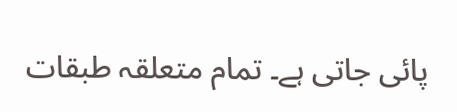پائی جاتی ہے۔ تمام متعلقہ طبقات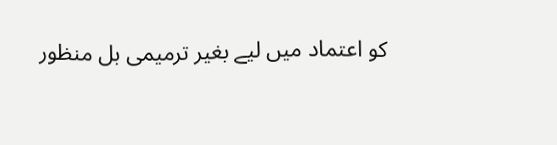کو اعتماد میں لیے بغیر ترمیمی بل منظور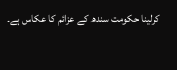کرلینا حکومت سندھ کے عزائم کا عکاس ہے۔